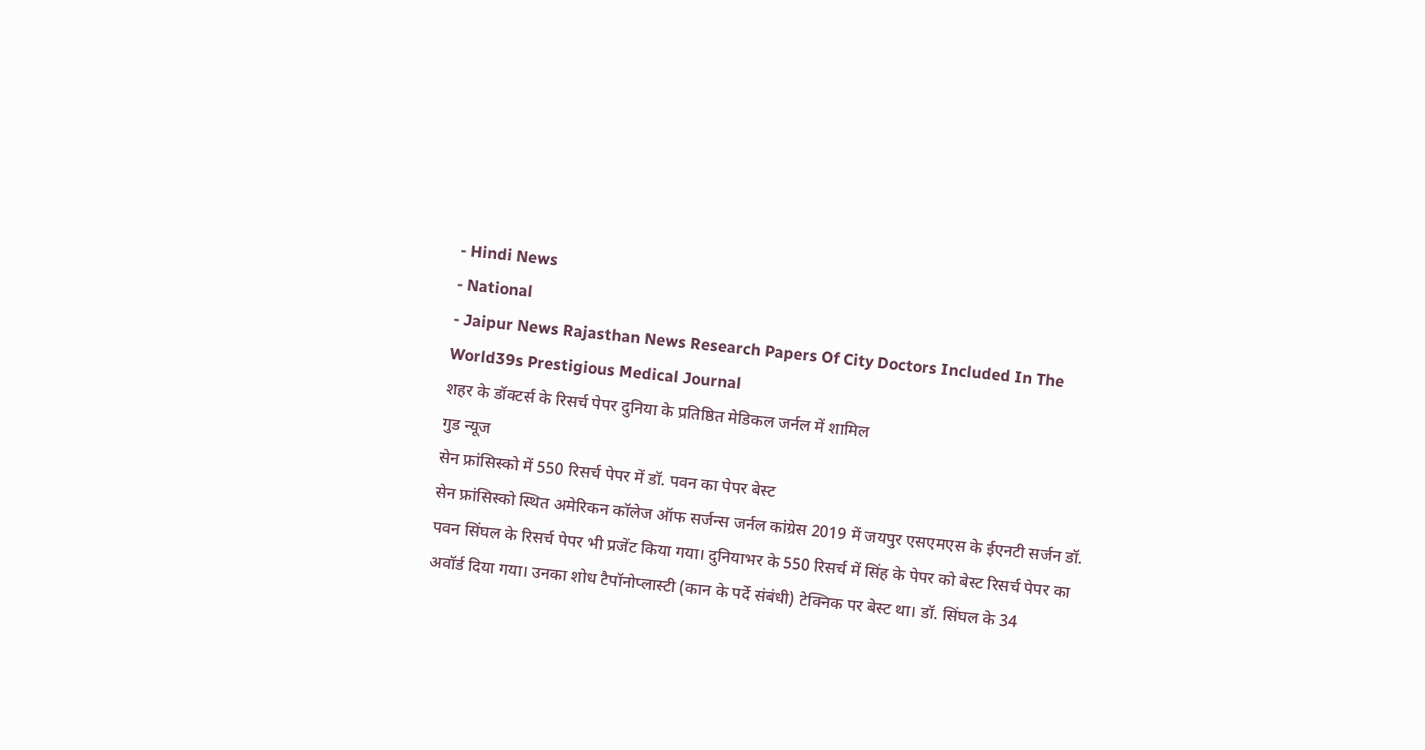- Hindi News
- National
- Jaipur News Rajasthan News Research Papers Of City Doctors Included In The World39s Prestigious Medical Journal
शहर के डॉक्टर्स के रिसर्च पेपर दुनिया के प्रतिष्ठित मेडिकल जर्नल में शामिल
गुड न्यूज
सेन फ्रांसिस्को में 550 रिसर्च पेपर में डॉ. पवन का पेपर बेस्ट
सेन फ्रांसिस्को स्थित अमेरिकन कॉलेज ऑफ सर्जन्स जर्नल कांग्रेस 2019 में जयपुर एसएमएस के ईएनटी सर्जन डॉ. पवन सिंघल के रिसर्च पेपर भी प्रजेंट किया गया। दुनियाभर के 550 रिसर्च में सिंह के पेपर को बेस्ट रिसर्च पेपर का अवॉर्ड दिया गया। उनका शोध टैपॉनोप्लास्टी (कान के पर्दे संबंधी) टेक्निक पर बेस्ट था। डॉ. सिंघल के 34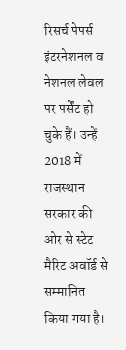रिसर्च पेपर्स इंटरनेशनल व नेशनल लेवल पर पर्सेंट हो चुके हैं। उन्हें 2018 में राजस्थान सरकार की ओर से स्टेट मैरिट अवॉर्ड से सम्मानित किया गया है।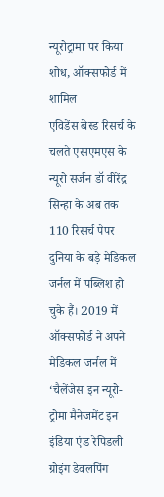न्यूरोट्रामा पर किया शोध, ऑक्सफोर्ड में शामिल
एविडेंस बेस्ड रिसर्च के चलते एसएमएस के न्यूरो सर्जन डॉ वीरेंद्र सिन्हा के अब तक 110 रिसर्च पेपर दुनिया के बड़े मेडिकल जर्नल में पब्लिश हो चुके हैं। 2019 में ऑक्सफोर्ड ने अपने मेडिकल जर्नल में ‘चैलेंजेस इन न्यूरो-ट्रोमा मैनेजमेंट इन इंडिया एंड रेपिडली ग्रोइंग डेवलपिंग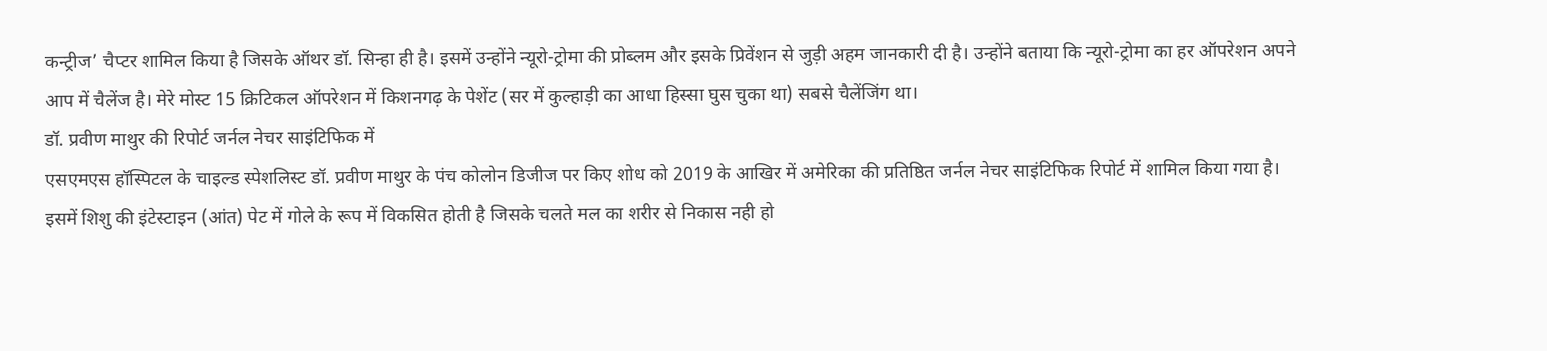कन्ट्रीज’ चैप्टर शामिल किया है जिसके ऑथर डॉ. सिन्हा ही है। इसमें उन्होंने न्यूरो-ट्रोमा की प्रोब्लम और इसके प्रिवेंशन से जुड़ी अहम जानकारी दी है। उन्होंने बताया कि न्यूरो-ट्रोमा का हर ऑपरेशन अपने आप में चैलेंज है। मेरे मोस्ट 15 क्रिटिकल ऑपरेशन में किशनगढ़ के पेशेंट (सर में कुल्हाड़ी का आधा हिस्सा घुस चुका था) सबसे चैलेंजिंग था।
डॉ. प्रवीण माथुर की रिपोर्ट जर्नल नेचर साइंटिफिक में
एसएमएस हॉस्पिटल के चाइल्ड स्पेशलिस्ट डॉ. प्रवीण माथुर के पंच कोलोन डिजीज पर किए शोध को 2019 के आखिर में अमेरिका की प्रतिष्ठित जर्नल नेचर साइंटिफिक रिपोर्ट में शामिल किया गया है। इसमें शिशु की इंटेस्टाइन (आंत) पेट में गोले के रूप में विकसित होती है जिसके चलते मल का शरीर से निकास नही हो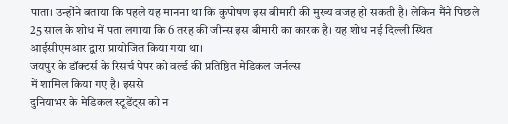पाता। उन्होंने बताया कि पहले यह मानना था कि कुपोषण इस बीमारी की मुख्य वजह हो सकती है। लेकिन मैंने पिछले 25 साल के शोध में पता लगाया कि 6 तरह की जीन्स इस बीमारी का कारक है। यह शोध नई दिल्ली स्थित आईसीएमआर द्वारा प्रायोजित किया गया था।
जयपुर के डॉक्टर्स के रिसर्च पेपर को वर्ल्ड की प्रतिष्ठित मेडिकल जर्नल्स
में शामिल किया गए है। इससे
दुनियाभर के मेडिकल स्टूडेंट्स को न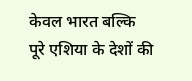केवल भारत बल्कि पूरे एशिया के देशों की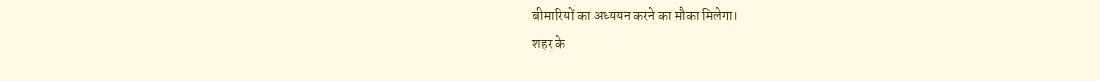बीमारियों का अध्ययन करने का मौका मिलेगा।
शहर के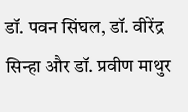डॉ. पवन सिंघल, डॉ. वीरेंद्र सिन्हा और डॉ. प्रवीण माथुर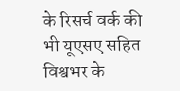के रिसर्च वर्क की भी यूएसए सहित विश्वभर के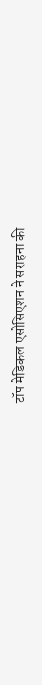टॉप मेडिकल एसोसिएशन ने सराहना की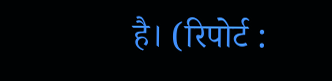है। (रिपोर्ट :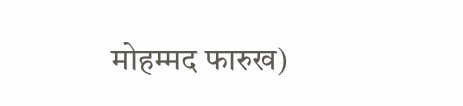मोहम्मद फारुख)